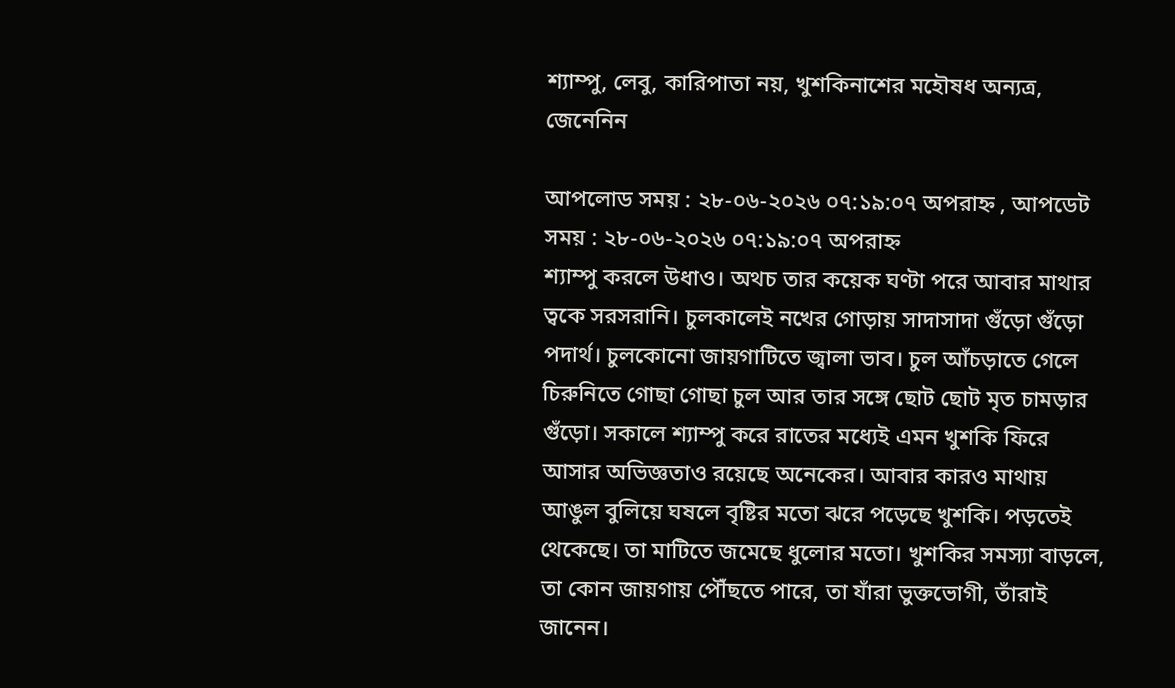শ্যাম্পু, লেবু, কারিপাতা নয়, খুশকিনাশের মহৌষধ অন্যত্র, জেনেনিন

আপলোড সময় : ২৮-০৬-২০২৬ ০৭:১৯:০৭ অপরাহ্ন , আপডেট সময় : ২৮-০৬-২০২৬ ০৭:১৯:০৭ অপরাহ্ন
শ্যাম্পু করলে উধাও। অথচ তার কয়েক ঘণ্টা পরে আবার মাথার ত্বকে সরসরানি। চুলকালেই নখের গোড়ায় সাদাসাদা গুঁড়ো গুঁড়ো পদার্থ। চুলকোনো জায়গাটিতে জ্বালা ভাব। চুল আঁচড়াতে গেলে চিরুনিতে গোছা গোছা চুল আর তার সঙ্গে ছোট ছোট মৃত চামড়ার গুঁড়ো। সকালে শ্যাম্পু করে রাতের মধ্যেই এমন খুশকি ফিরে আসার অভিজ্ঞতাও রয়েছে অনেকের। আবার কারও মাথায় আঙুল বুলিয়ে ঘষলে বৃষ্টির মতো ঝরে পড়েছে খুশকি। পড়তেই থেকেছে। তা মাটিতে জমেছে ধুলোর মতো। খুশকির সমস্যা বাড়লে, তা কোন জায়গায় পৌঁছতে পারে, তা যাঁরা ভুক্তভোগী, তাঁরাই জানেন।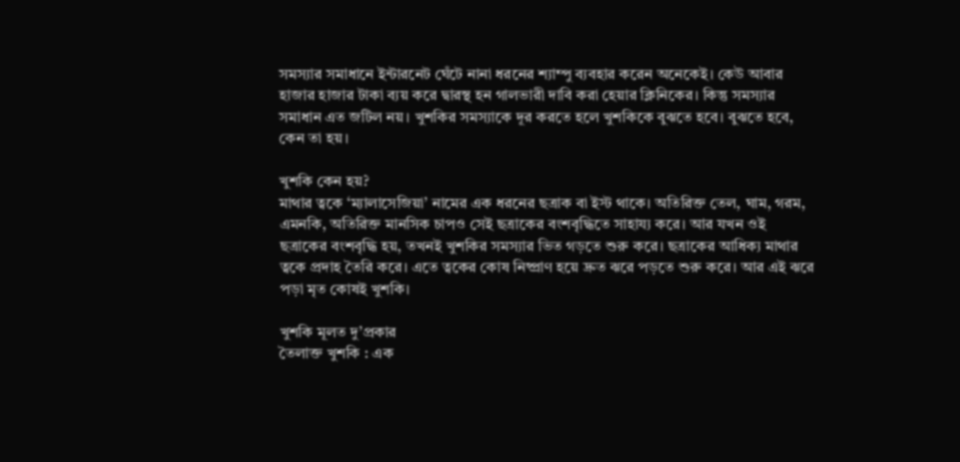সমস্যার সমাধানে ইন্টারনেট ঘেঁটে নানা ধরনের শ্যাম্পু ব্যবহার করেন অনেকেই। কেউ আবার হাজার হাজার টাকা ব্যয় করে দ্বারস্থ হন গালভারী দাবি করা হেয়ার ক্লিনিকের। কিন্তু সমস্যার সমাধান এত জটিল নয়। খুশকির সমস্যাকে দূর করতে হলে খুশকিকে বুঝতে হবে। বুঝতে হবে, কেন তা হয়।

খুশকি কেন হয়?
মাথার ত্বকে ‘ম্যালাসেজিয়া’ নামের এক ধরনের ছত্রাক বা ইস্ট থাকে। অতিরিক্ত তেল, ঘাম, গরম, এমনকি, অতিরিক্ত মানসিক চাপও সেই ছত্রাকের বংশবৃদ্ধিতে সাহায্য করে। আর যখন ওই ছত্রাকের বংশবৃদ্ধি হয়, তখনই খুশকির সমস্যার ভিত গড়তে শুরু করে। ছত্রাকের আধিক্য মাথার ত্বকে প্রদাহ তৈরি করে। এতে ত্বকের কোষ নিষ্প্রাণ হয়ে দ্রুত ঝরে পড়তে শুরু করে। আর এই ঝরে পড়া মৃত কোষই খুশকি।

খুশকি মূলত দু’প্রকার
তৈলাক্ত খুশকি : এক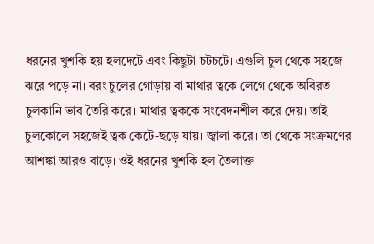ধরনের খুশকি হয় হলদেটে এবং কিছুটা চটচটে। এগুলি চুল থেকে সহজে ঝরে পড়ে না। বরং চুলের গোড়ায় বা মাথার ত্বকে লেগে থেকে অবিরত চুলকানি ভাব তৈরি করে। মাথার ত্বককে সংবেদনশীল করে দেয়। তাই চুলকোলে সহজেই ত্বক কেটে-ছড়ে যায়। জ্বালা করে। তা থেকে সংক্রমণের আশঙ্কা আরও বাড়ে। ওই ধরনের খুশকি হল তৈলাক্ত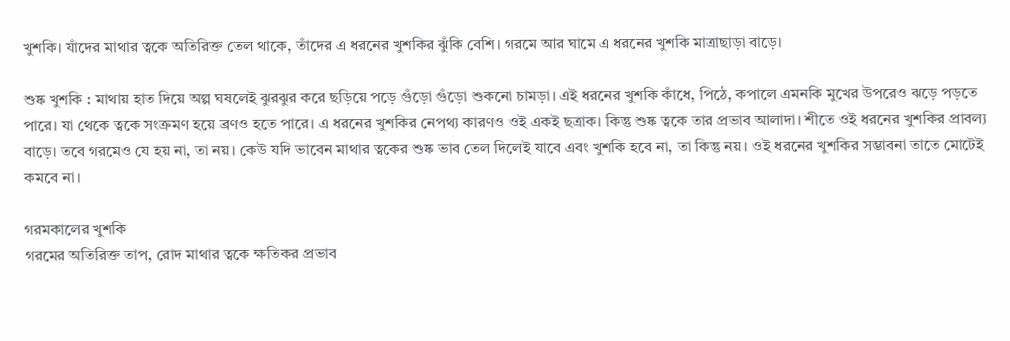খুশকি। যাঁদের মাথার ত্বকে অতিরিক্ত তেল থাকে, তাঁদের এ ধরনের খুশকির ঝুঁকি বেশি। গরমে আর ঘামে এ ধরনের খুশকি মাত্রাছাড়া বাড়ে।

শুষ্ক খুশকি : মাথায় হাত দিয়ে অল্প ঘষলেই ঝুরঝুর করে ছড়িয়ে পড়ে গুঁড়ো গুঁড়ো শুকনো চামড়া। এই ধরনের খুশকি কাঁধে, পিঠে, কপালে এমনকি মুখের উপরেও ঝড়ে পড়তে পারে। যা থেকে ত্বকে সংক্রমণ হয়ে ব্রণও হতে পারে। এ ধরনের খুশকির নেপথ্য কারণও ওই একই ছত্রাক। কিন্তু শুষ্ক ত্বকে তার প্রভাব আলাদা। শীতে ওই ধরনের খুশকির প্রাবল্য বাড়ে। তবে গরমেও যে হয় না, তা নয়। কেউ যদি ভাবেন মাথার ত্বকের শুষ্ক ভাব তেল দিলেই যাবে এবং খুশকি হবে না, তা কিন্তু নয়। ওই ধরনের খুশকির সম্ভাবনা তাতে মোটেই কমবে না।

গরমকালের খুশকি
গরমের অতিরিক্ত তাপ, রোদ মাথার ত্বকে ক্ষতিকর প্রভাব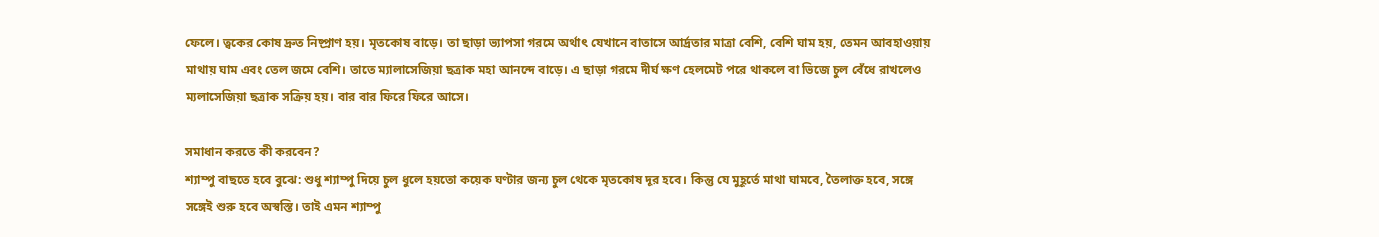ফেলে। ত্বকের কোষ দ্রুত নিষ্প্রাণ হয়। মৃতকোষ বাড়ে। তা ছাড়া ভ্যাপসা গরমে অর্থাৎ যেখানে বাতাসে আর্দ্রতার মাত্রা বেশি, বেশি ঘাম হয়, তেমন আবহাওয়ায় মাথায় ঘাম এবং তেল জমে বেশি। তাতে ম্যালাসেজিয়া ছত্রাক মহা আনন্দে বাড়ে। এ ছাড়া গরমে দীর্ঘ ক্ষণ হেলমেট পরে থাকলে বা ভিজে চুল বেঁধে রাখলেও ম্যলাসেজিয়া ছত্রাক সক্রিয় হয়। বার বার ফিরে ফিরে আসে।

সমাধান করতে কী করবেন?
শ্যাম্পু বাছতে হবে বুঝে: শুধু শ্যাম্পু দিয়ে চুল ধুলে হয়তো কয়েক ঘণ্টার জন্য চুল থেকে মৃতকোষ দূর হবে। কিন্তু যে মুহূর্তে মাথা ঘামবে, তৈলাক্ত হবে, সঙ্গে সঙ্গেই শুরু হবে অস্বস্তি। তাই এমন শ্যাম্পু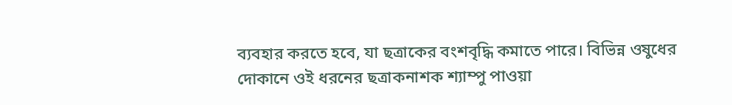ব্যবহার করতে হবে, যা ছত্রাকের বংশবৃদ্ধি কমাতে পারে। বিভিন্ন ওষুধের দোকানে ওই ধরনের ছত্রাকনাশক শ্যাম্পু পাওয়া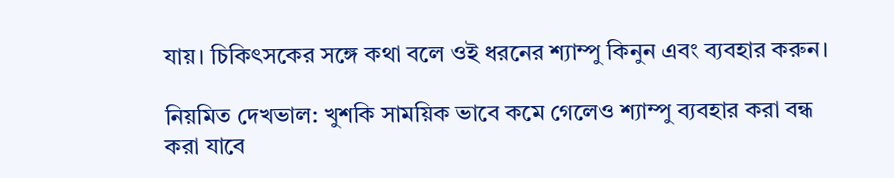যায়। চিকিৎসকের সঙ্গে কথা বলে ওই ধরনের শ্যাম্পু কিনুন এবং ব্যবহার করুন।

নিয়মিত দেখভাল: খুশকি সাময়িক ভাবে কমে গেলেও শ্যাম্পু ব্যবহার করা বন্ধ করা যাবে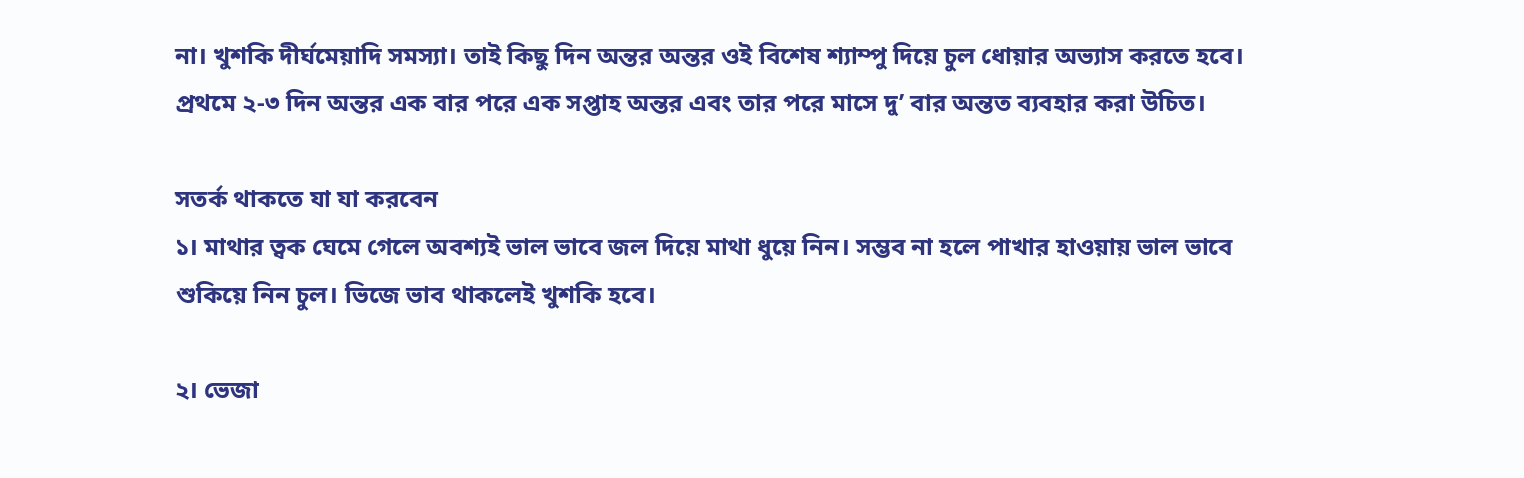না। খুশকি দীর্ঘমেয়াদি সমস্যা। তাই কিছু দিন অন্তর অন্তর ওই বিশেষ শ্যাম্পু দিয়ে চুল ধোয়ার অভ্যাস করতে হবে। প্রথমে ২-৩ দিন অন্তর এক বার পরে এক সপ্তাহ অন্তর এবং তার পরে মাসে দু’ বার অন্তত ব্যবহার করা উচিত।

সতর্ক থাকতে যা যা করবেন
১। মাথার ত্বক ঘেমে গেলে অবশ্যই ভাল ভাবে জল দিয়ে মাথা ধুয়ে নিন। সম্ভব না হলে পাখার হাওয়ায় ভাল ভাবে শুকিয়ে নিন চুল। ভিজে ভাব থাকলেই খুশকি হবে।

২। ভেজা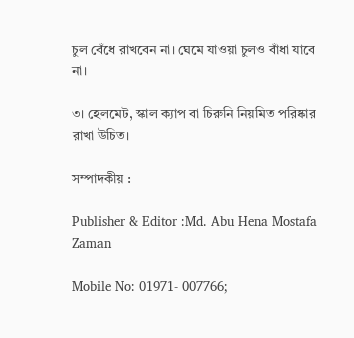চুল বেঁধে রাখবেন না। ঘেমে যাওয়া চুলও বাঁধা যাবে না।

৩। হেলমেট, স্কাল ক্যাপ বা চিরুনি নিয়মিত পরিষ্কার রাখা উচিত।

সম্পাদকীয় :

Publisher & Editor :Md. Abu Hena Mostafa Zaman

Mobile No: 01971- 007766;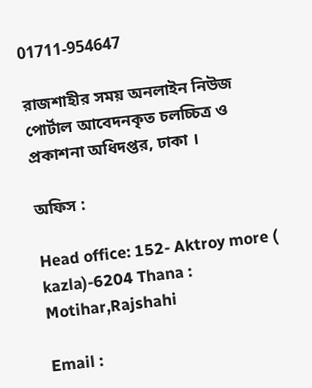01711-954647

রাজশাহীর সময় অনলাইন নিউজ পোর্টাল আবেদনকৃত চলচ্চিত্র ও প্রকাশনা অধিদপ্তর, ঢাকা ।

অফিস :

Head office: 152- Aktroy more ( kazla)-6204 Thana : Motihar,Rajshahi

Email :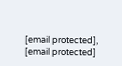[email protected],                    [email protected]